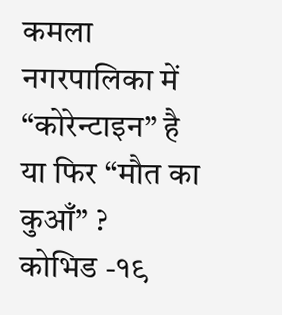कमला नगरपालिका में “कोरेन्टाइन” है या फिर “मौत का कुआँ” ?
कोभिड -१९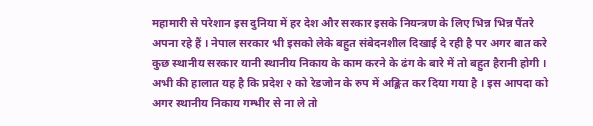महामारी से परेशान इस दुनिया में हर देश और सरकार इसके नियन्त्रण के लिए भिन्न भिन्न पैंतरे अपना रहे हैं । नेपाल सरकार भी इसको लेके बहुत संबेदनशील दिखाई दे रही है पर अगर बात करे कुछ स्थानीय सरकार यानी स्थानीय निकाय के काम करने के ढंग के बारे में तो बहुत हैरानी होगी । अभी की हालात यह है कि प्रदेश २ को रेडजोन के रुप में अङ्कित कर दिया गया है । इस आपदा को अगर स्थानीय निकाय गम्भीर से ना ले तो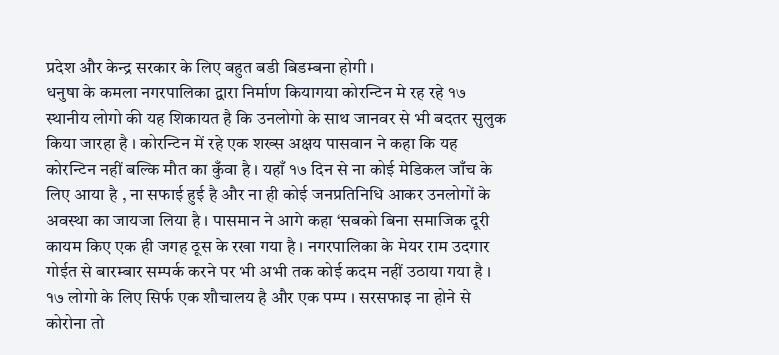प्रदेश और केन्द्र सरकार के लिए बहुत बडी बिडम्बना होगी ।
धनुषा के कमला नगरपालिका द्वारा निर्माण कियागया कोरन्टिन मे रह रहे १७ स्थानीय लोगो की यह शिकायत है कि उनलोगो के साथ जानवर से भी बदतर सुलुक किया जारहा है । कोरन्टिन में रहे एक शख्स अक्षय पासवान ने कहा कि यह कोरन्टिन नहीं बल्कि मौत का कुँवा है । यहाँ १७ दिन से ना कोई मेडिकल जाँच के लिए आया है , ना सफाई हुई है और ना ही कोई जनप्रतिनिधि आकर उनलोगों के अवस्था का जायजा लिया है । पासमान ने आगे कहा ‘सबको बिना समाजिक दूरी कायम किए एक ही जगह ठूस के रखा गया है । नगरपालिका के मेयर राम उदगार गोईत से बारम्बार सम्पर्क करने पर भी अभी तक कोई कदम नहीं उठाया गया है । १७ लोगो के लिए सिर्फ एक शौचालय है और एक पम्प । सरसफाइ ना होने से कोरोना तो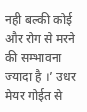नही बल्की कोई और रोग से मरने की सम्भावना ज्यादा है ।’ उधर मेयर गोईत से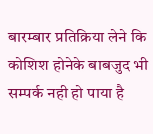बारम्बार प्रतिक्रिया लेने कि कोशिश होनेके बाबजुद भी सम्पर्क नही हो पाया है